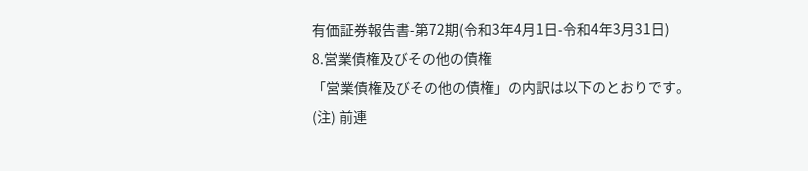有価証券報告書-第72期(令和3年4月1日-令和4年3月31日)
8.営業債権及びその他の債権
「営業債権及びその他の債権」の内訳は以下のとおりです。
(注) 前連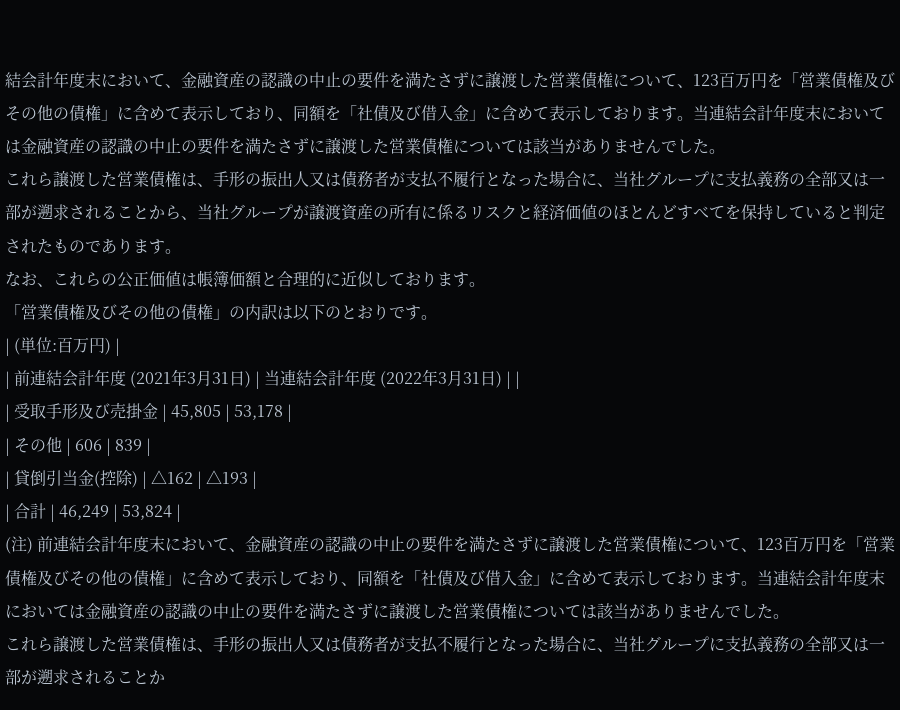結会計年度末において、金融資産の認識の中止の要件を満たさずに譲渡した営業債権について、123百万円を「営業債権及びその他の債権」に含めて表示しており、同額を「社債及び借入金」に含めて表示しております。当連結会計年度末においては金融資産の認識の中止の要件を満たさずに譲渡した営業債権については該当がありませんでした。
これら譲渡した営業債権は、手形の振出人又は債務者が支払不履行となった場合に、当社グループに支払義務の全部又は一部が遡求されることから、当社グループが譲渡資産の所有に係るリスクと経済価値のほとんどすべてを保持していると判定されたものであります。
なお、これらの公正価値は帳簿価額と合理的に近似しております。
「営業債権及びその他の債権」の内訳は以下のとおりです。
| (単位:百万円) |
| 前連結会計年度 (2021年3月31日) | 当連結会計年度 (2022年3月31日) | |
| 受取手形及び売掛金 | 45,805 | 53,178 |
| その他 | 606 | 839 |
| 貸倒引当金(控除) | △162 | △193 |
| 合計 | 46,249 | 53,824 |
(注) 前連結会計年度末において、金融資産の認識の中止の要件を満たさずに譲渡した営業債権について、123百万円を「営業債権及びその他の債権」に含めて表示しており、同額を「社債及び借入金」に含めて表示しております。当連結会計年度末においては金融資産の認識の中止の要件を満たさずに譲渡した営業債権については該当がありませんでした。
これら譲渡した営業債権は、手形の振出人又は債務者が支払不履行となった場合に、当社グループに支払義務の全部又は一部が遡求されることか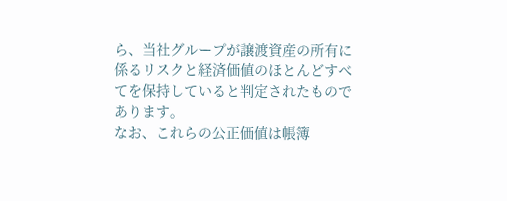ら、当社グループが譲渡資産の所有に係るリスクと経済価値のほとんどすべてを保持していると判定されたものであります。
なお、これらの公正価値は帳簿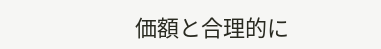価額と合理的に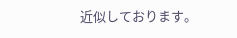近似しております。